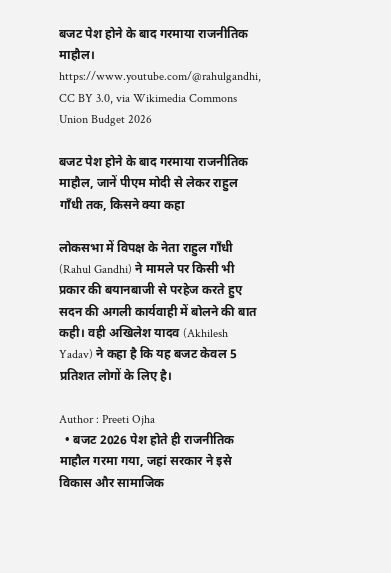बजट पेश होने के बाद गरमाया राजनीतिक माहौल।  https://www.youtube.com/@rahulgandhi, CC BY 3.0, via Wikimedia Commons
Union Budget 2026

बजट पेश होने के बाद गरमाया राजनीतिक माहौल, जानें पीएम मोदी से लेकर राहुल गाँधी तक, किसने क्या कहा

लोकसभा में विपक्ष के नेता राहुल गाँधी (Rahul Gandhi) ने मामले पर किसी भी प्रकार की बयानबाजी से परहेज करते हुए सदन की अगली कार्यवाही में बोलने की बात कही। वही अखिलेश यादव (Akhilesh Yadav) ने कहा है कि यह बजट केवल 5 प्रतिशत लोगों के लिए है।

Author : Preeti Ojha
  • बजट 2026 पेश होते ही राजनीतिक माहौल गरमा गया, जहां सरकार ने इसे विकास और सामाजिक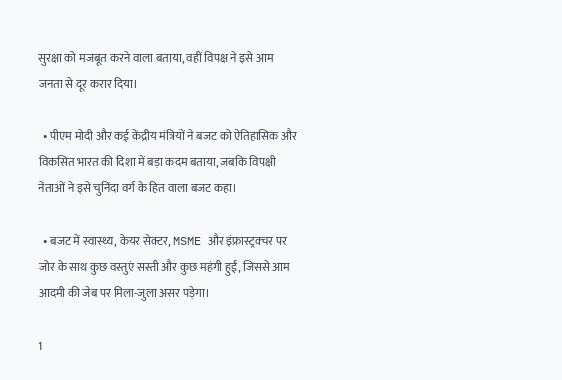सुरक्षा को मजबूत करने वाला बताया, वहीं विपक्ष ने इसे आम जनता से दूर करार दिया।

  • पीएम मोदी और कई केंद्रीय मंत्रियों ने बजट को ऐतिहासिक और विकसित भारत की दिशा में बड़ा कदम बताया, जबकि विपक्षी नेताओं ने इसे चुनिंदा वर्ग के हित वाला बजट कहा।

  • बजट में स्वास्थ्य, केयर सेक्टर, MSME और इंफ्रास्ट्रक्चर पर जोर के साथ कुछ वस्तुएं सस्ती और कुछ महंगी हुईं, जिससे आम आदमी की जेब पर मिला-जुला असर पड़ेगा।

1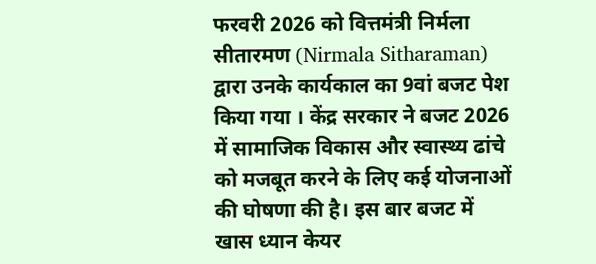फरवरी 2026 को वित्तमंत्री निर्मला सीतारमण (Nirmala Sitharaman) द्वारा उनके कार्यकाल का 9वां बजट पेश किया गया । केंद्र सरकार ने बजट 2026 में सामाजिक विकास और स्वास्थ्य ढांचे को मजबूत करने के लिए कई योजनाओं की घोषणा की है। इस बार बजट में खास ध्यान केयर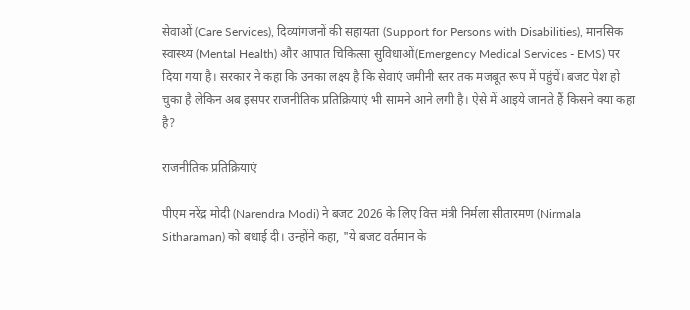सेवाओं (Care Services), दिव्यांगजनों की सहायता (Support for Persons with Disabilities), मानसिक स्वास्थ्य (Mental Health) और आपात चिकित्सा सुविधाओं(Emergency Medical Services - EMS) पर दिया गया है। सरकार ने कहा कि उनका लक्ष्य है कि सेवाएं जमीनी स्तर तक मजबूत रूप में पहुंचें। बजट पेश हो चुका है लेकिन अब इसपर राजनीतिक प्रतिक्रियाएं भी सामने आने लगी है। ऐसे में आइये जानते हैं किसने क्या कहा है?

राजनीतिक प्रतिक्रियाएं

पीएम नरेंद्र मोदी (Narendra Modi) ने बजट 2026 के लिए वित्त मंत्री निर्मला सीतारमण (Nirmala Sitharaman) को बधाई दी। उन्होंने कहा, "ये बजट वर्तमान के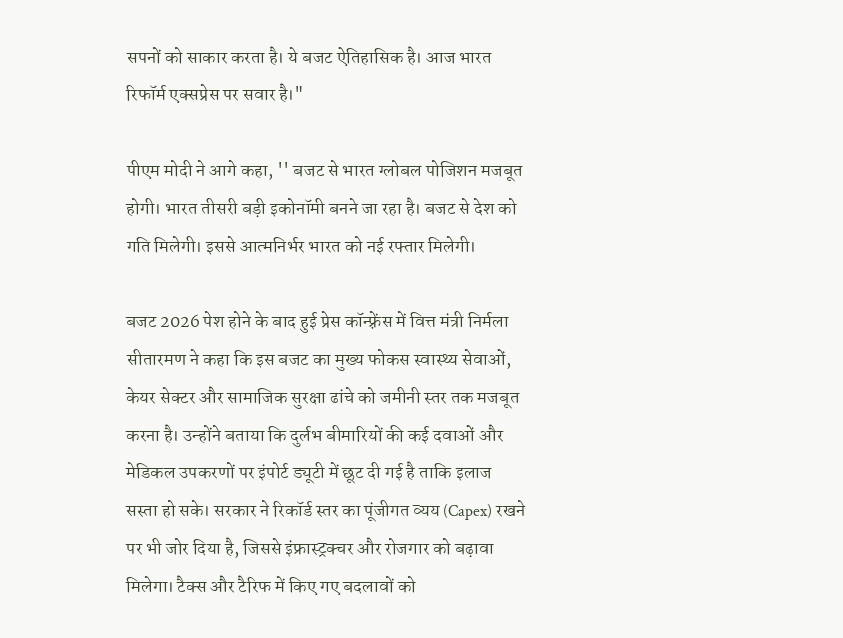सपनों को साकार करता है। ये बजट ऐतिहासिक है। आज भारत रिफॉर्म एक्सप्रेस पर सवार है।"

पीएम मोदी ने आगे कहा, '' बजट से भारत ग्लोबल पोजिशन मजबूत होगी। भारत तीसरी बड़ी इकोनॉमी बनने जा रहा है। बजट से देश को गति मिलेगी। इससे आत्मनिर्भर भारत को नई रफ्तार मिलेगी।

बजट 2026 पेश होने के बाद हुई प्रेस कॉन्फ़्रेंस में वित्त मंत्री निर्मला सीतारमण ने कहा कि इस बजट का मुख्य फोकस स्वास्थ्य सेवाओं, केयर सेक्टर और सामाजिक सुरक्षा ढांचे को जमीनी स्तर तक मजबूत करना है। उन्होंने बताया कि दुर्लभ बीमारियों की कई दवाओं और मेडिकल उपकरणों पर इंपोर्ट ड्यूटी में छूट दी गई है ताकि इलाज सस्ता हो सके। सरकार ने रिकॉर्ड स्तर का पूंजीगत व्यय (Capex) रखने पर भी जोर दिया है, जिससे इंफ्रास्ट्रक्चर और रोजगार को बढ़ावा मिलेगा। टैक्स और टैरिफ में किए गए बदलावों को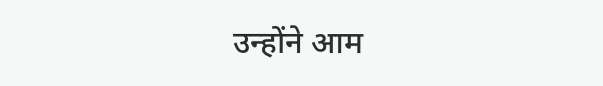उन्होंने आम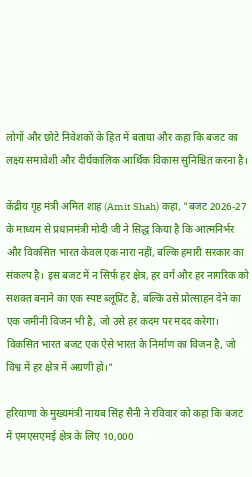लोगों और छोटे निवेशकों के हित में बताया और कहा कि बजट का लक्ष्य समावेशी और दीर्घकालिक आर्थिक विकास सुनिश्चित करना है।

केंद्रीय गृह मंत्री अमित शाह (Amit Shah) कहा, "बजट 2026-27 के माध्यम से प्रधानमंत्री मोदी जी ने सिद्ध किया है कि आत्मनिर्भर और विकसित भारत केवल एक नारा नहीं, बल्कि हमारी सरकार का संकल्प है। इस बजट में न सिर्फ हर क्षेत्र, हर वर्ग और हर नागरिक को सशक्त बनाने का एक स्पष्ट ब्लूप्रिंट है, बल्कि उसे प्रोत्साहन देने का एक जमीनी विजन भी है, जो उसे हर कदम पर मदद करेगा। विकसित भारत बजट एक ऐसे भारत के निर्माण का विजन है, जो विश्व में हर क्षेत्र में अग्रणी हो।"

हरियाणा के मुख्यमंत्री नायब सिंह सैनी ने रविवार को कहा कि बजट में एमएसएमई क्षेत्र के लिए 10,000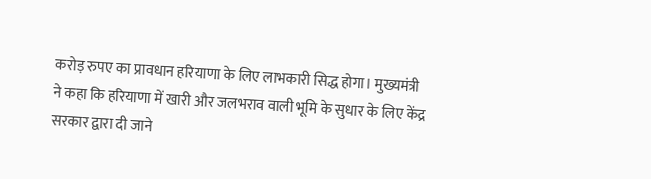करोड़ रुपए का प्रावधान हरियाणा के लिए लाभकारी सिद्ध होगा। मुख्यमंत्री ने कहा कि हरियाणा में खारी और जलभराव वाली भूमि के सुधार के लिए केंद्र सरकार द्वारा दी जाने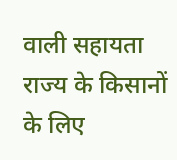वाली सहायता राज्य के किसानों के लिए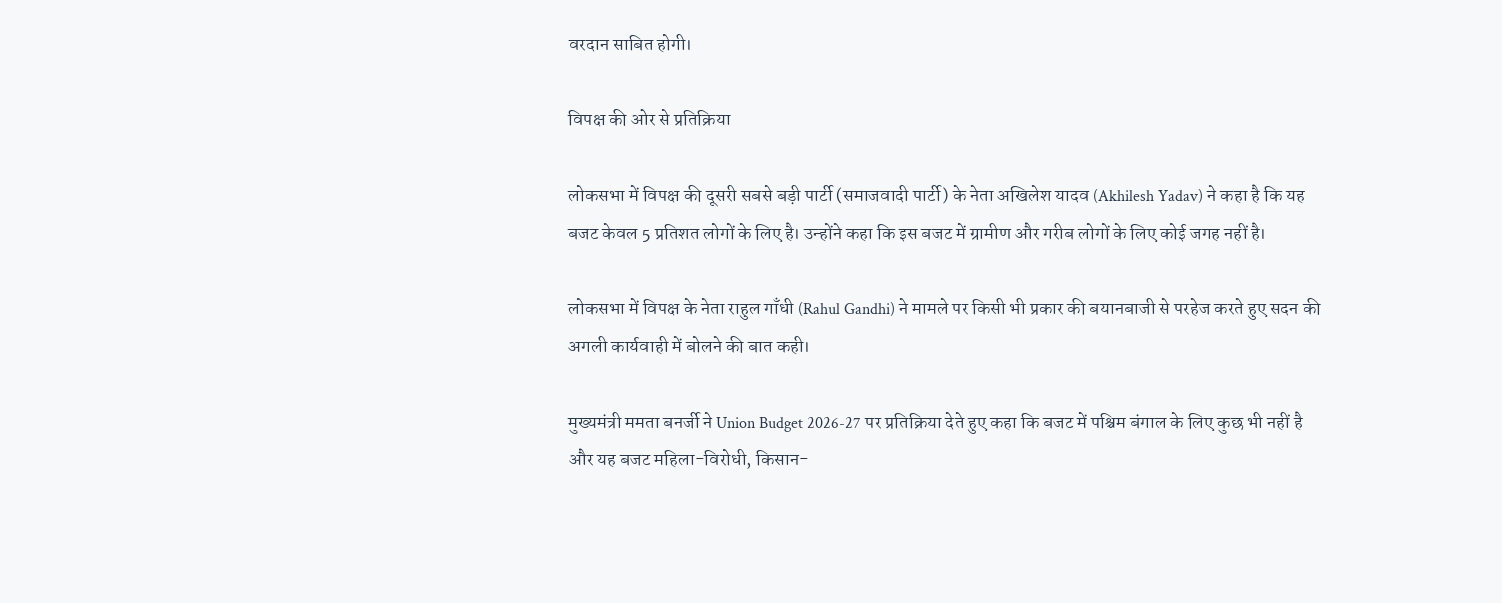वरदान साबित होगी।

विपक्ष की ओर से प्रतिक्रिया

लोकसभा में विपक्ष की दूसरी सबसे बड़ी पार्टी (समाजवादी पार्टी) के नेता अखिलेश यादव (Akhilesh Yadav) ने कहा है कि यह बजट केवल 5 प्रतिशत लोगों के लिए है। उन्होंने कहा कि इस बजट में ग्रामीण और गरीब लोगों के लिए कोई जगह नहीं है।

लोकसभा में विपक्ष के नेता राहुल गाँधी (Rahul Gandhi) ने मामले पर किसी भी प्रकार की बयानबाजी से परहेज करते हुए सदन की अगली कार्यवाही में बोलने की बात कही।

मुख्यमंत्री ममता बनर्जी ने Union Budget 2026-27 पर प्रतिक्रिया देते हुए कहा कि बजट में पश्चिम बंगाल के लिए कुछ भी नहीं है और यह बजट महिला-विरोधी, किसान-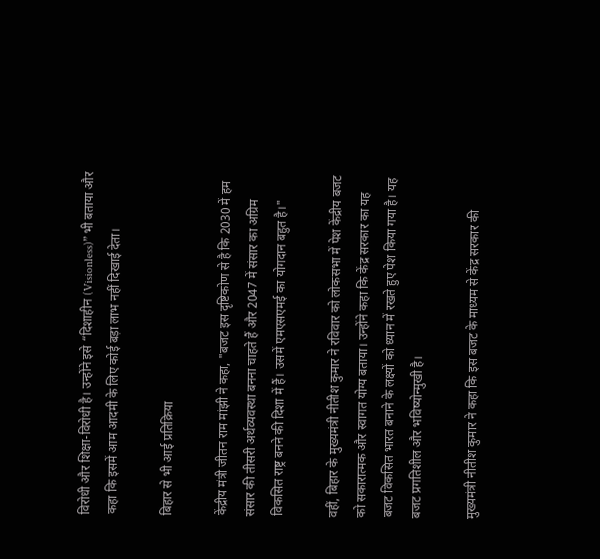विरोधी और शिक्षा-विरोधी है। उन्होंने इसे “दिशाहीन (Visionless)” भी बताया और कहा कि इसमें आम आदमी के लिए कोई बड़ा लाभ नहीं दिखाई देता।

बिहार से भी आई प्रतिक्रिया

केंद्रीय मंत्री जीतन राम मांझी ने कहा, "बजट इस दृष्टिकोण से है कि 2030 में हम संसार की तीसरी अर्थव्यवस्था बनना चाहते हैं और 2047 में संसार का अग्रिम विकसित राष्ट्र बनने की दिशा में हैं। उसमें एमएसएमई का योगदान बहुत है।"

वहीं, बिहार के मुख्यमंत्री नीतीश कुमार ने रविवार को लोकसभा में पेश केंद्रीय बजट को सकारात्मक और स्वागत योग्य बताया। उन्होंने कहा कि केंद्र सरकार का यह बजट विकसित भारत बनाने के लक्ष्यों को ध्यान में रखते हुए पेश किया गया है। यह बजट प्रगतिशील और भविष्योन्मुखी है।

मुख्यमंत्री नीतीश कुमार ने कहा कि इस बजट के माध्यम से केंद्र सरकार की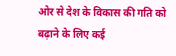ओर से देश के विकास की गति को बढ़ाने के लिए कई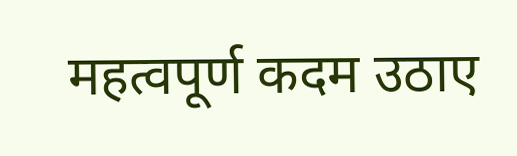महत्वपूर्ण कदम उठाए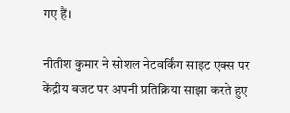गए हैं।

नीतीश कुमार ने सोशल नेटवर्किंग साइट एक्स पर केंद्रीय बजट पर अपनी प्रतिक्रिया साझा करते हुए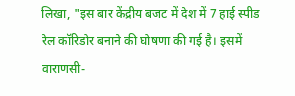लिखा, "इस बार केंद्रीय बजट में देश में 7 हाई स्पीड रेल कॉरिडोर बनाने की घोषणा की गई है। इसमें वाराणसी-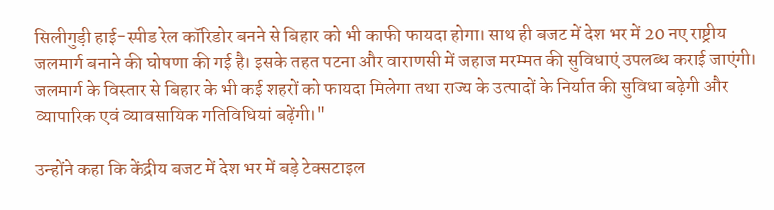सिलीगुड़ी हाई-स्पीड रेल कॉरिडोर बनने से बिहार को भी काफी फायदा होगा। साथ ही बजट में देश भर में 20 नए राष्ट्रीय जलमार्ग बनाने की घोषणा की गई है। इसके तहत पटना और वाराणसी में जहाज मरम्मत की सुविधाएं उपलब्ध कराई जाएंगी। जलमार्ग के विस्तार से बिहार के भी कई शहरों को फायदा मिलेगा तथा राज्य के उत्पादों के निर्यात की सुविधा बढ़ेगी और व्यापारिक एवं व्यावसायिक गतिविधियां बढ़ेंगी।"

उन्होंने कहा कि केंद्रीय बजट में देश भर में बड़े टेक्सटाइल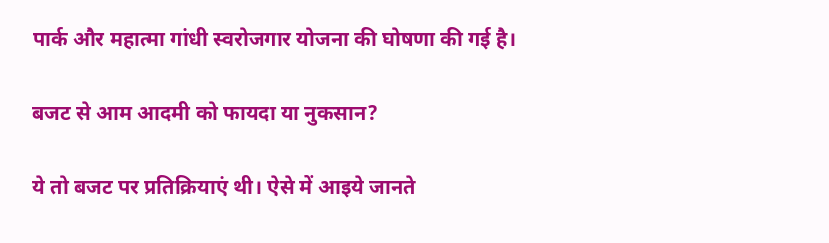पार्क और महात्मा गांधी स्वरोजगार योजना की घोषणा की गई है।

बजट से आम आदमी को फायदा या नुकसान?

ये तो बजट पर प्रतिक्रियाएं थी। ऐसे में आइये जानते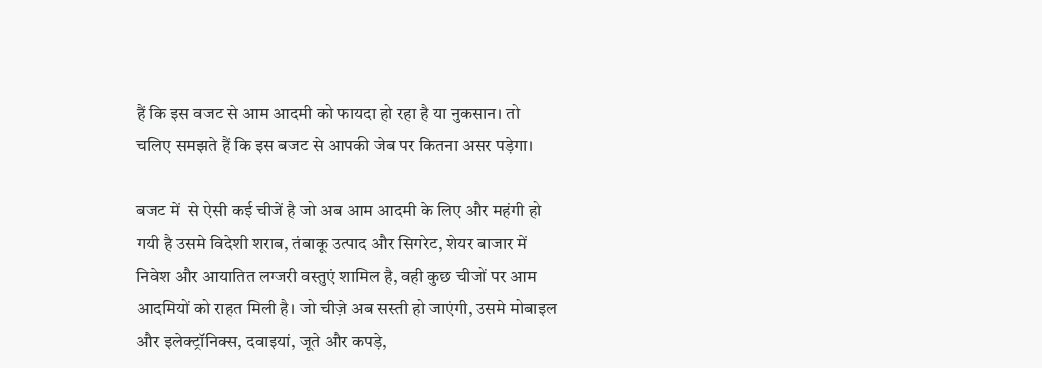हैं कि इस वजट से आम आदमी को फायदा हो रहा है या नुकसान। तो चलिए समझते हैं कि इस बजट से आपकी जेब पर कितना असर पड़ेगा।

बजट में  से ऐसी कई चीजें है जो अब आम आदमी के लिए और महंगी हो गयी है उसमे विदेशी शराब, तंबाकू उत्पाद और सिगरेट, शेयर बाजार में निवेश और आयातित लग्जरी वस्तुएं शामिल है, वही कुछ चीजों पर आम आदमियों को राहत मिली है। जो चीज़े अब सस्ती हो जाएंगी, उसमे मोबाइल और इलेक्ट्रॉनिक्स, दवाइयां, जूते और कपड़े,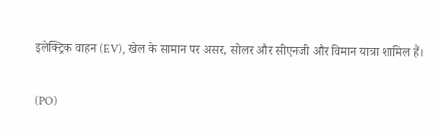इलेक्ट्रिक वाहन (EV), खेल के सामान पर असर, सोलर और सीएनजी और विमान यात्रा शामिल हैं।

(PO)